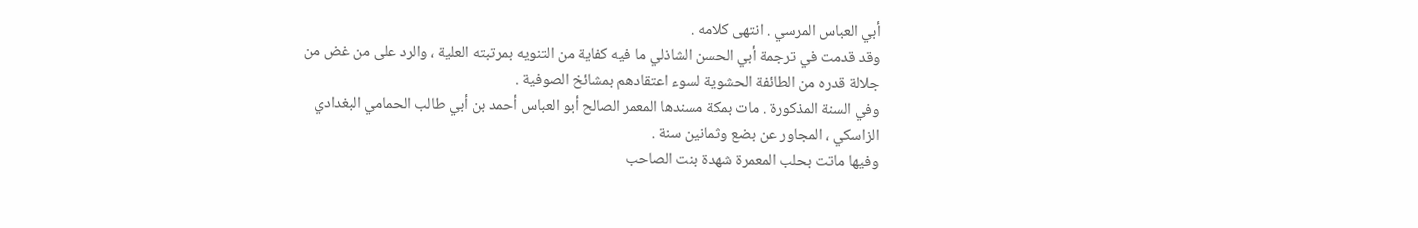أبي العباس المرسي . انتهى كلامه .
وقد قدمت في ترجمة أبي الحسن الشاذلي ما فيه كفاية من التنويه بمرتبته العلية ، والرد على من غض من جلالة قدره من الطائفة الحشوية لسوء اعتقادهم بمشائخ الصوفية .
وفي السنة المذكورة . مات بمكة مسندها المعمر الصالح أبو العباس أحمد بن أبي طالب الحمامي البغدادي الزاسكي ، المجاور عن بضع وثمانين سنة .
وفيها ماتت بحلب المعمرة شهدة بنت الصاحب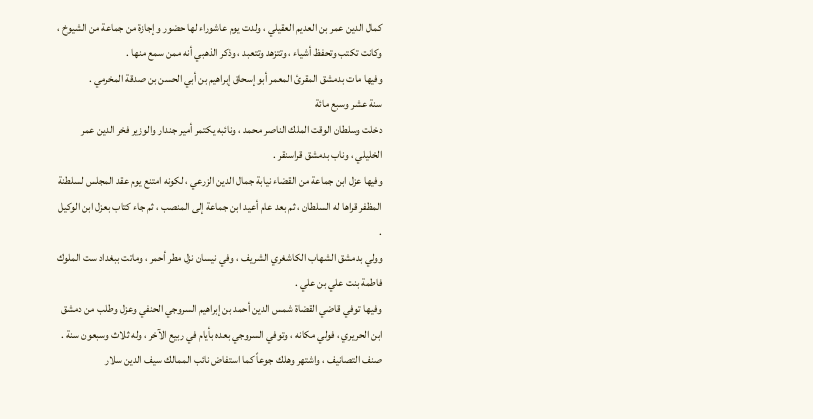كمال الدين عمر بن العديم العقيلي ، ولدت يوم عاشوراء لها حضور وإجازة من جماعة من الشيوخ ، وكانت تكتب وتحفظ أشياء ، وتتزهد وتتعبد ، وذكر الذهبي أنه ممن سمع منها .
وفيها مات بدمشق المقرئ المعمر أبو إسحاق إبراهيم بن أبي الحسن بن صدقة المخرمي .
سنة عشر وسبع مائة
دخلت وسلطان الوقت الملك الناصر محمد ، ونائبه يكتمر أمير جندار والوزير فخر الدين عمر الخليلي ، وناب بدمشق قراسنقر .
وفيها عزل ابن جماعة من القضاء نيابة جمال الدين الزرعي ، لكونه امتنع يوم عقد المجلس لسلطنة المظفر قراها له السلطان ، ثم بعد عام أعيد ابن جماعة إلى المنصب ، ثم جاء كتاب بعزل ابن الوكيل .
وولي بدمشق الشهاب الكاشغري الشريف ، وفي نيسان نزل مطر أحمر ، وماتت ببغداد ست الملوك فاطمة بنت علي بن علي .
وفيها توفي قاضي القضاة شمس الدين أحمد بن إبراهيم السروجي الحنفي وعزل وطلب من دمشق ابن الحريري ، فولي مكانه ، وتوفي السروجي بعده بأيام في ربيع الآخر ، وله ثلاث وسبعون سنة .
صنف التصانيف ، واشتهر وهلك جوعاً كما استفاض نائب الممالك سيف الدين سلار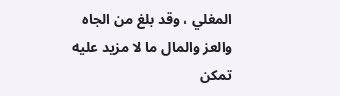المغلي ، وقد بلغ من الجاه والعز والمال ما لا مزيد عليه تمكن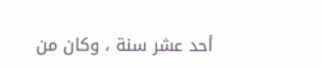أحد عشر سنة ، وكان من